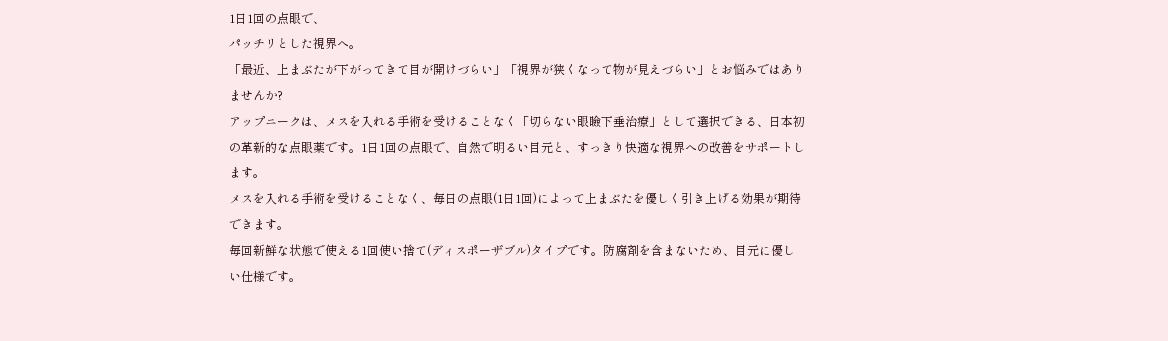1日1回の点眼で、
パッチリとした視界へ。
「最近、上まぶたが下がってきて目が開けづらい」「視界が狭くなって物が見えづらい」とお悩みではありませんか?
アップニークは、メスを入れる手術を受けることなく「切らない眼瞼下垂治療」として選択できる、日本初の革新的な点眼薬です。1日1回の点眼で、自然で明るい目元と、すっきり快適な視界への改善をサポートします。
メスを入れる手術を受けることなく、毎日の点眼(1日1回)によって上まぶたを優しく引き上げる効果が期待できます。
毎回新鮮な状態で使える1回使い捨て(ディスポーザブル)タイプです。防腐剤を含まないため、目元に優しい仕様です。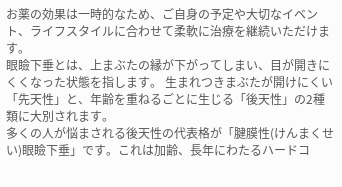お薬の効果は一時的なため、ご自身の予定や大切なイベント、ライフスタイルに合わせて柔軟に治療を継続いただけます。
眼瞼下垂とは、上まぶたの縁が下がってしまい、目が開きにくくなった状態を指します。 生まれつきまぶたが開けにくい「先天性」と、年齢を重ねるごとに生じる「後天性」の2種類に大別されます。
多くの人が悩まされる後天性の代表格が「腱膜性(けんまくせい)眼瞼下垂」です。これは加齢、長年にわたるハードコ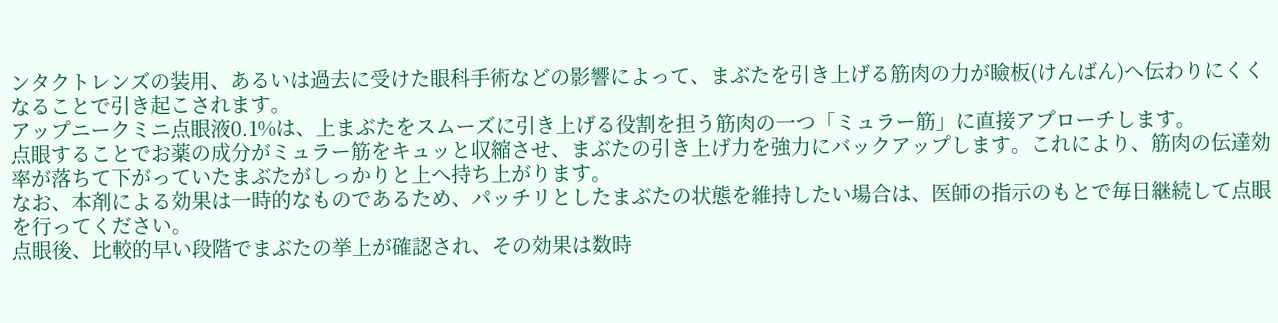ンタクトレンズの装用、あるいは過去に受けた眼科手術などの影響によって、まぶたを引き上げる筋肉の力が瞼板(けんばん)へ伝わりにくくなることで引き起こされます。
アップニークミニ点眼液0.1%は、上まぶたをスムーズに引き上げる役割を担う筋肉の一つ「ミュラー筋」に直接アプローチします。
点眼することでお薬の成分がミュラー筋をキュッと収縮させ、まぶたの引き上げ力を強力にバックアップします。これにより、筋肉の伝達効率が落ちて下がっていたまぶたがしっかりと上へ持ち上がります。
なお、本剤による効果は一時的なものであるため、パッチリとしたまぶたの状態を維持したい場合は、医師の指示のもとで毎日継続して点眼を行ってください。
点眼後、比較的早い段階でまぶたの挙上が確認され、その効果は数時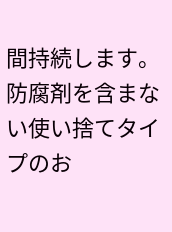間持続します。
防腐剤を含まない使い捨てタイプのお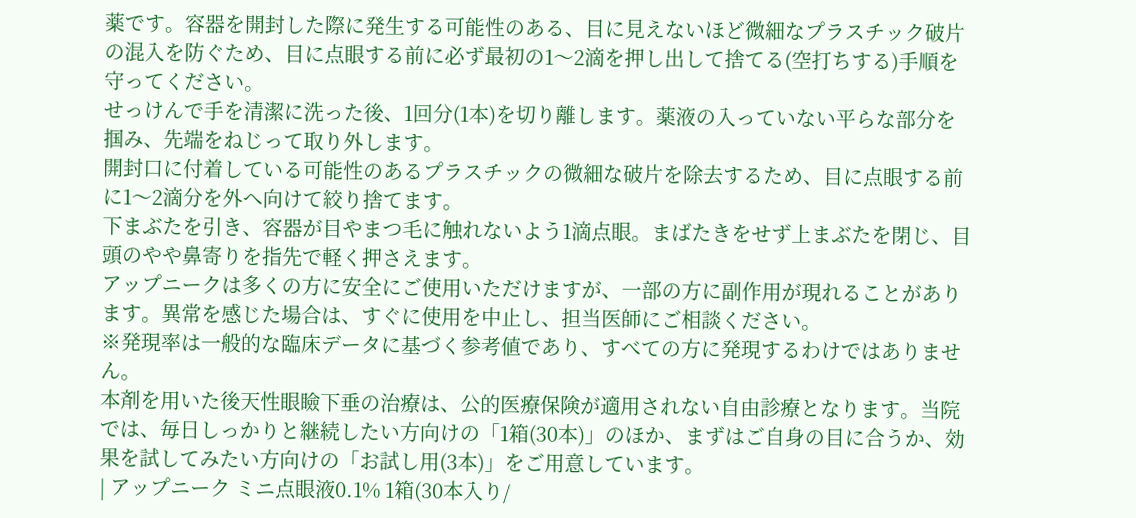薬です。容器を開封した際に発生する可能性のある、目に見えないほど微細なプラスチック破片の混入を防ぐため、目に点眼する前に必ず最初の1〜2滴を押し出して捨てる(空打ちする)手順を守ってください。
せっけんで手を清潔に洗った後、1回分(1本)を切り離します。薬液の入っていない平らな部分を掴み、先端をねじって取り外します。
開封口に付着している可能性のあるプラスチックの微細な破片を除去するため、目に点眼する前に1〜2滴分を外へ向けて絞り捨てます。
下まぶたを引き、容器が目やまつ毛に触れないよう1滴点眼。まばたきをせず上まぶたを閉じ、目頭のやや鼻寄りを指先で軽く押さえます。
アップニークは多くの方に安全にご使用いただけますが、一部の方に副作用が現れることがあります。異常を感じた場合は、すぐに使用を中止し、担当医師にご相談ください。
※発現率は一般的な臨床データに基づく参考値であり、すべての方に発現するわけではありません。
本剤を用いた後天性眼瞼下垂の治療は、公的医療保険が適用されない自由診療となります。当院では、毎日しっかりと継続したい方向けの「1箱(30本)」のほか、まずはご自身の目に合うか、効果を試してみたい方向けの「お試し用(3本)」をご用意しています。
| アップニーク ミニ点眼液0.1% 1箱(30本入り/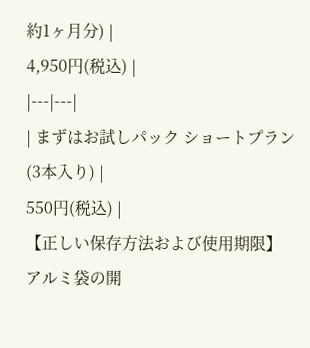約1ヶ月分) |
4,950円(税込) |
|---|---|
| まずはお試しパック ショートプラン(3本入り) |
550円(税込) |
【正しい保存方法および使用期限】
アルミ袋の開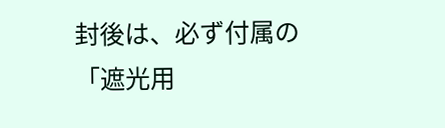封後は、必ず付属の「遮光用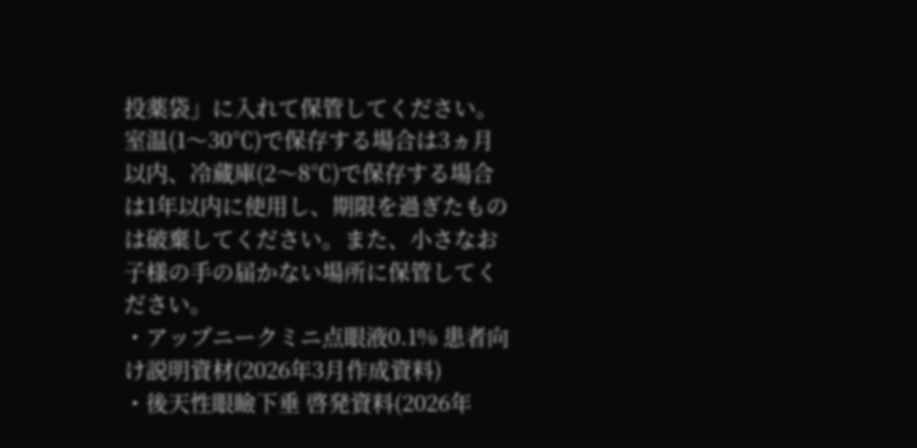投薬袋」に入れて保管してください。室温(1〜30℃)で保存する場合は3ヵ月以内、冷蔵庫(2〜8℃)で保存する場合は1年以内に使用し、期限を過ぎたものは破棄してください。また、小さなお子様の手の届かない場所に保管してください。
・アップニークミニ点眼液0.1% 患者向け説明資材(2026年3月作成資料)
・後天性眼瞼下垂 啓発資料(2026年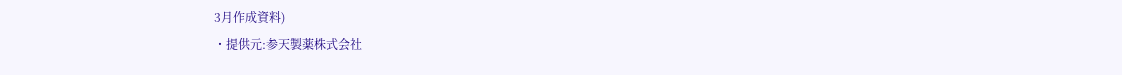3月作成資料)
・提供元:参天製薬株式会社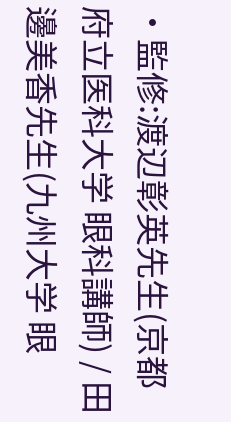・監修:渡辺彰英先生(京都府立医科大学 眼科講師) / 田邊美香先生(九州大学 眼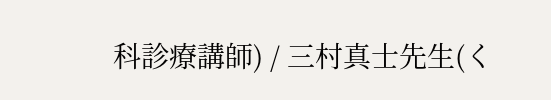科診療講師) / 三村真士先生(く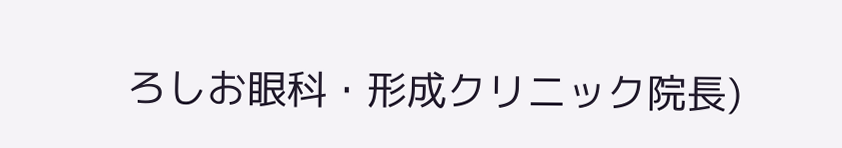ろしお眼科・形成クリニック院長)